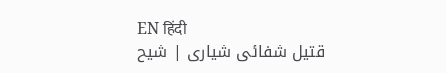EN हिंदी
قتیل شفائی شیاری | شیح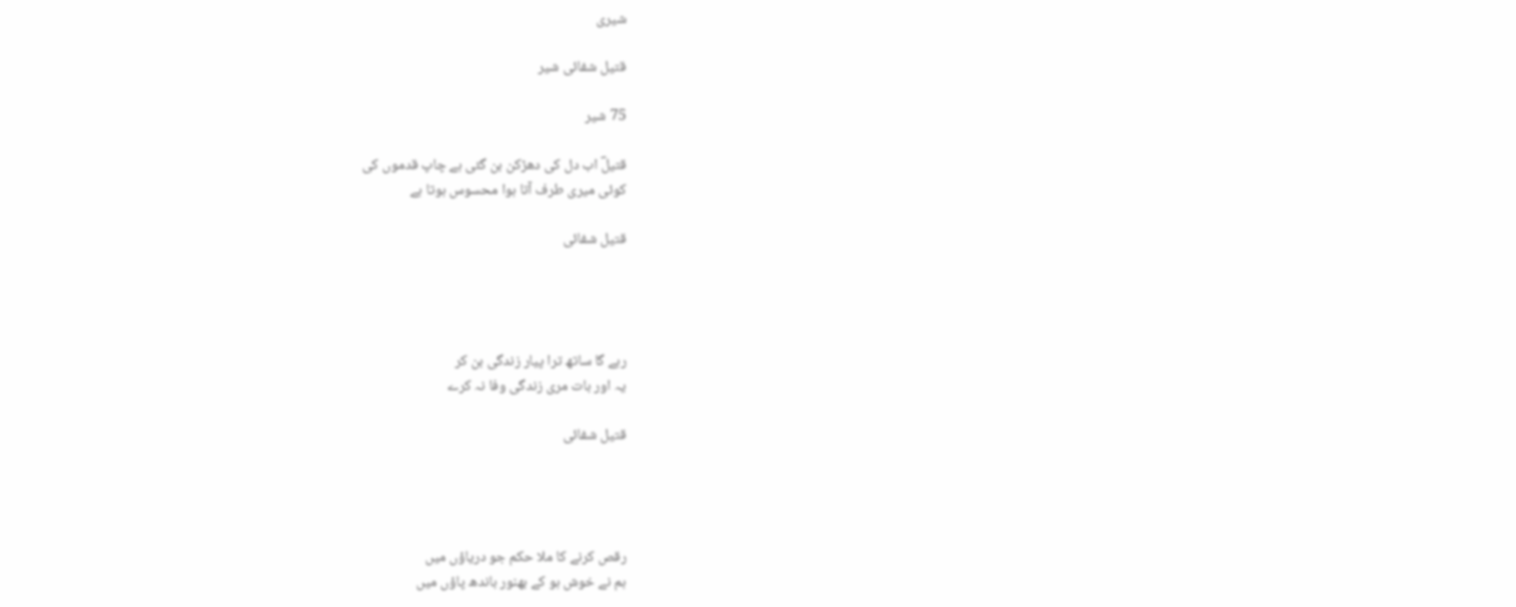شیری

قتیل شفائی شیر

75 شیر

قتیلؔ اب دل کی دھڑکن بن گئی ہے چاپ قدموں کی
کوئی میری طرف آتا ہوا محسوس ہوتا ہے

قتیل شفائی




رہے گا ساتھ ترا پیار زندگی بن کر
یہ اور بات مری زندگی وفا نہ کرے

قتیل شفائی




رقص کرنے کا ملا حکم جو دریاؤں میں
ہم نے خوش ہو کے بھنور باندھ پاؤں میں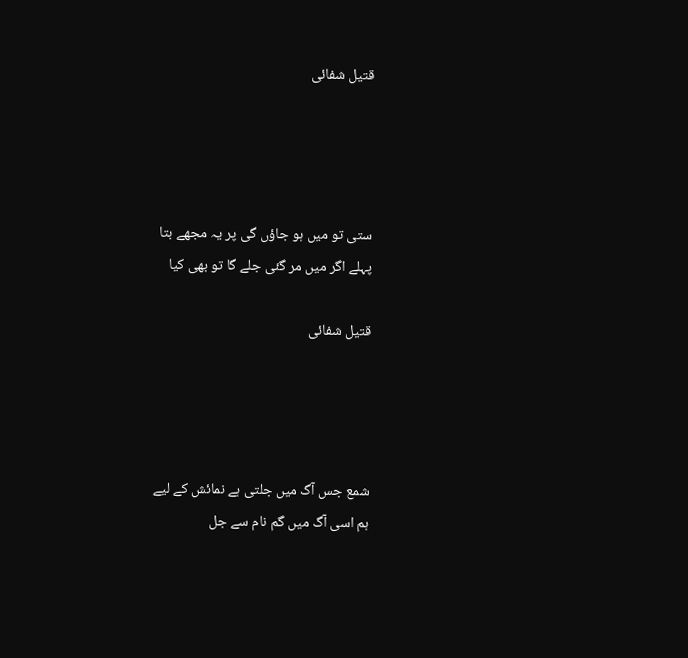قتیل شفائی




ستی تو میں ہو جاؤں گی پر یہ مجھے بتا
پہلے اگر میں مر گئی جلے گا تو بھی کیا

قتیل شفائی




شمع جس آگ میں جلتی ہے نمائش کے لیے
ہم اسی آگ میں گم نام سے جل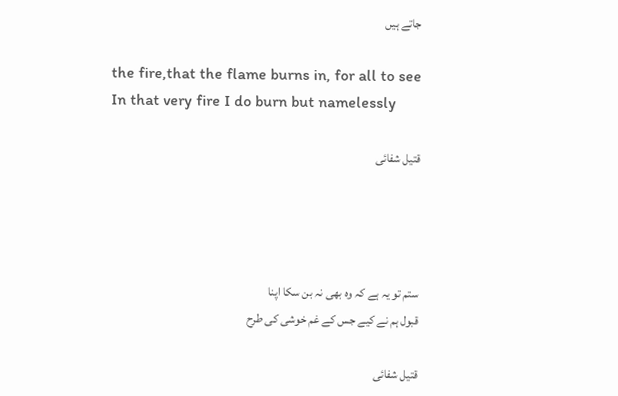جاتے ہیں

the fire,that the flame burns in, for all to see
In that very fire I do burn but namelessly

قتیل شفائی




ستم تو یہ ہے کہ وہ بھی نہ بن سکا اپنا
قبول ہم نے کیے جس کے غم خوشی کی طرح

قتیل شفائی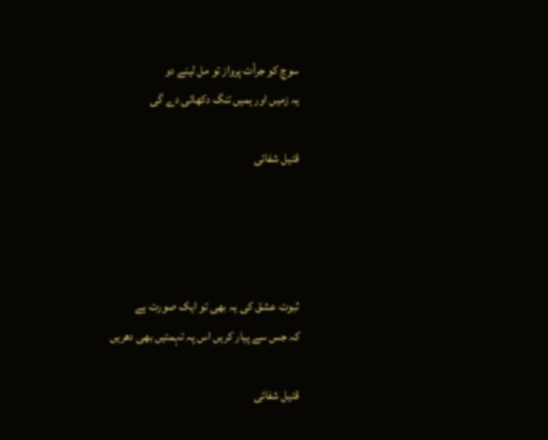سوچ کو جرأت پرواز تو مل لینے دو
یہ زمیں اور ہمیں تنگ دکھائی دے گی

قتیل شفائی




ثبوت عشق کی یہ بھی تو ایک صورت ہے
کہ جس سے پیار کریں اس پہ تہمتیں بھی دھریں

قتیل شفائی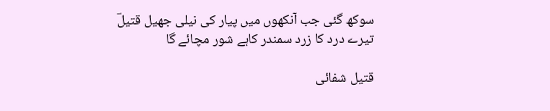سوکھ گئی جب آنکھوں میں پیار کی نیلی جھیل قتیلؔ
تیرے درد کا زرد سمندر کاہے شور مچائے گا

قتیل شفائی